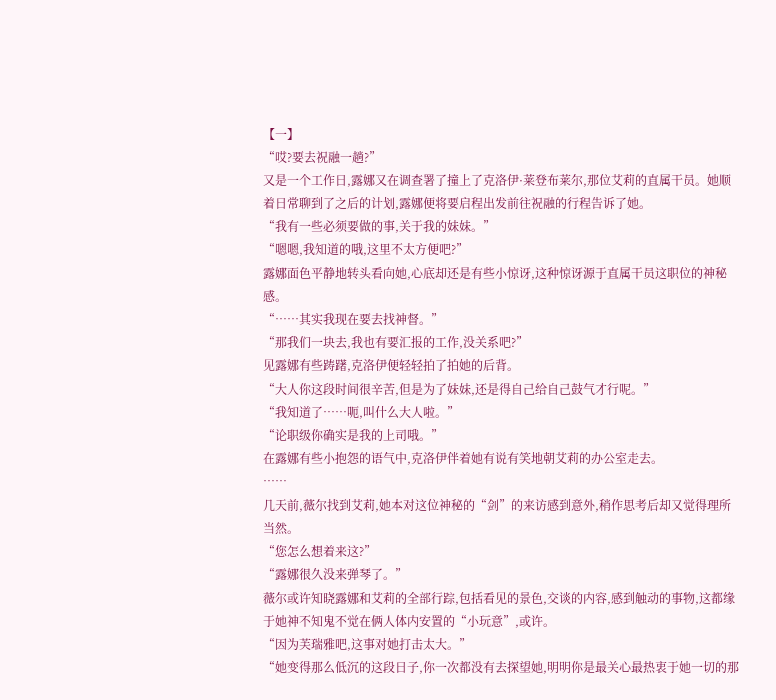【一】
“哎?要去祝融一趟?”
又是一个工作日,露娜又在调查署了撞上了克洛伊·莱登布莱尔,那位艾莉的直属干员。她顺着日常聊到了之后的计划,露娜便将要启程出发前往祝融的行程告诉了她。
“我有一些必须要做的事,关于我的妹妹。”
“嗯嗯,我知道的哦,这里不太方便吧?”
露娜面色平静地转头看向她,心底却还是有些小惊讶,这种惊讶源于直属干员这职位的神秘感。
“……其实我现在要去找神督。”
“那我们一块去,我也有要汇报的工作,没关系吧?”
见露娜有些踌躇,克洛伊便轻轻拍了拍她的后背。
“大人你这段时间很辛苦,但是为了妹妹,还是得自己给自己鼓气才行呢。”
“我知道了……呃,叫什么大人啦。”
“论职级你确实是我的上司哦。”
在露娜有些小抱怨的语气中,克洛伊伴着她有说有笑地朝艾莉的办公室走去。
……
几天前,薇尔找到艾莉,她本对这位神秘的“剑”的来访感到意外,稍作思考后却又觉得理所当然。
“您怎么想着来这?”
“露娜很久没来弹琴了。”
薇尔或许知晓露娜和艾莉的全部行踪,包括看见的景色,交谈的内容,感到触动的事物,这都缘于她神不知鬼不觉在俩人体内安置的“小玩意”,或许。
“因为芙瑞雅吧,这事对她打击太大。”
“她变得那么低沉的这段日子,你一次都没有去探望她,明明你是最关心最热衷于她一切的那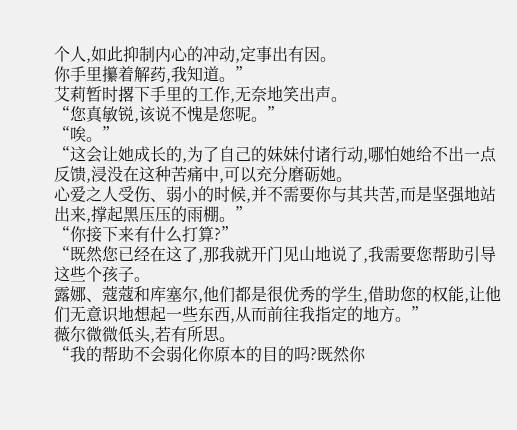个人,如此抑制内心的冲动,定事出有因。
你手里攥着解药,我知道。”
艾莉暂时撂下手里的工作,无奈地笑出声。
“您真敏锐,该说不愧是您呢。”
“唉。”
“这会让她成长的,为了自己的妹妹付诸行动,哪怕她给不出一点反馈,浸没在这种苦痛中,可以充分磨砺她。
心爱之人受伤、弱小的时候,并不需要你与其共苦,而是坚强地站出来,撑起黑压压的雨棚。”
“你接下来有什么打算?”
“既然您已经在这了,那我就开门见山地说了,我需要您帮助引导这些个孩子。
露娜、蔻蔻和库塞尔,他们都是很优秀的学生,借助您的权能,让他们无意识地想起一些东西,从而前往我指定的地方。”
薇尔微微低头,若有所思。
“我的帮助不会弱化你原本的目的吗?既然你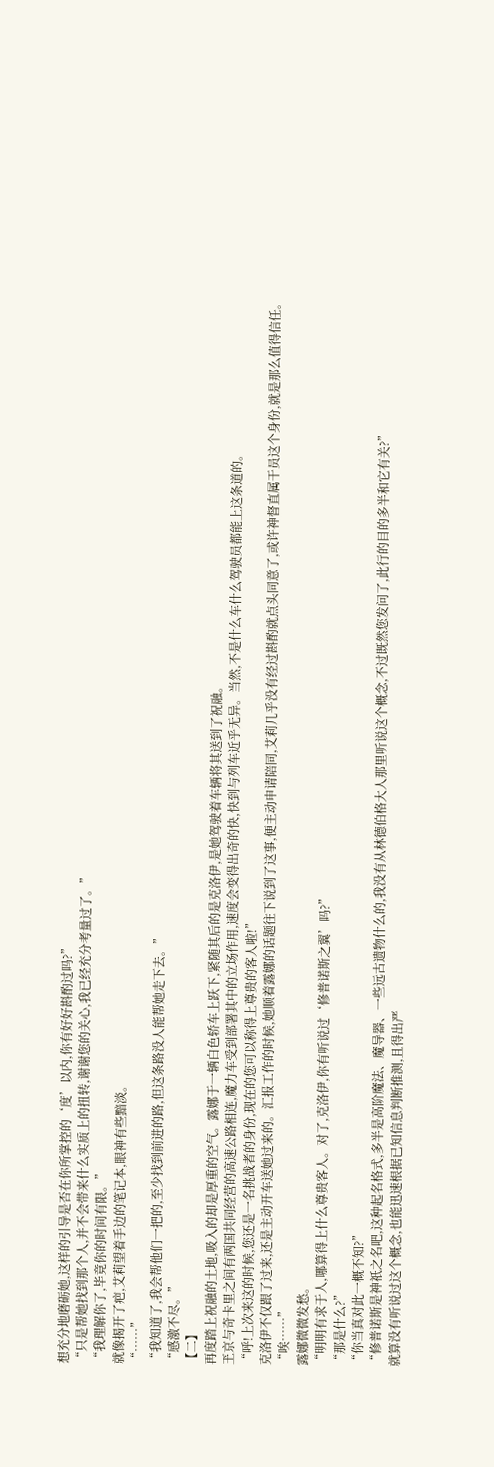想充分地磨砺她,这样的引导是否在你所掌控的‘度’以内,你有好好斟酌过吗?”
“只是帮她找到那个人,并不会带来什么实质上的扭转,谢谢您的关心,我已经充分考量过了。”
“我理解你了,毕竟你的时间有限。”
就像揭开了疤,艾莉望着手边的笔记本,眼神有些黯淡。
“……”
“我知道了,我会帮他们一把的,至少找到前进的路,但这条路没人能帮她走下去。”
“感激不尽。”
【二】
再度踏上祝融的土地,吸入的却是厚重的空气。露娜于一辆白色轿车上跃下,紧随其后的是克洛伊,是她驾驶着车辆将其送到了祝融。
玊京与奇卡里之间有两国共同经营的高速公路相连,魔力车受到部署其中的立场作用,速度会变得出奇的快,快到与列车近乎无异。当然,不是什么车什么驾驶员都能上这条道的。
“呼!上次来这的时候,您还是一名挑战者的身份,现在的您可以称得上尊贵的客人啦!”
克洛伊不仅跟了过来,还是主动开车送她过来的。汇报工作的时候,她顺着露娜的话题往下说到了这事,便主动申请陪同,艾莉几乎没有经过斟酌就点头同意了,或许神督直属干员这个身份,就是那么值得信任。
“唉……”
露娜微微发愁。
“明明有求于人,哪算得上什么尊贵客人。对了,克洛伊,你有听说过‘修普诺斯之翼’吗?”
“那是什么?”
“你当真对此一概不知?”
“修普诺斯是神祇之名吧,这种起名格式,多半是高阶魔法、魔导器、一些远古遗物什么的,我没有从林德伯格大人那里听说这个概念,不过既然您发问了,此行的目的多半和它有关?”
就算没有听说过这个概念,也能迅速根据已知信息判断推测,且得出严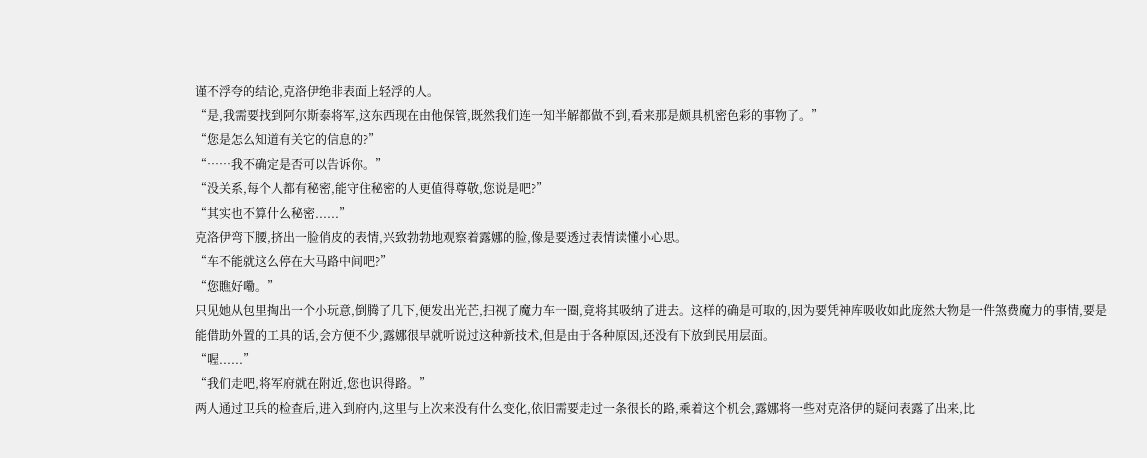谨不浮夸的结论,克洛伊绝非表面上轻浮的人。
“是,我需要找到阿尔斯泰将军,这东西现在由他保管,既然我们连一知半解都做不到,看来那是颇具机密色彩的事物了。”
“您是怎么知道有关它的信息的?”
“……我不确定是否可以告诉你。”
“没关系,每个人都有秘密,能守住秘密的人更值得尊敬,您说是吧?”
“其实也不算什么秘密......”
克洛伊弯下腰,挤出一脸俏皮的表情,兴致勃勃地观察着露娜的脸,像是要透过表情读懂小心思。
“车不能就这么停在大马路中间吧?”
“您瞧好嘞。”
只见她从包里掏出一个小玩意,倒腾了几下,便发出光芒,扫视了魔力车一圈,竟将其吸纳了进去。这样的确是可取的,因为要凭神库吸收如此庞然大物是一件煞费魔力的事情,要是能借助外置的工具的话,会方便不少,露娜很早就听说过这种新技术,但是由于各种原因,还没有下放到民用层面。
“喔......”
“我们走吧,将军府就在附近,您也识得路。”
两人通过卫兵的检查后,进入到府内,这里与上次来没有什么变化,依旧需要走过一条很长的路,乘着这个机会,露娜将一些对克洛伊的疑问表露了出来,比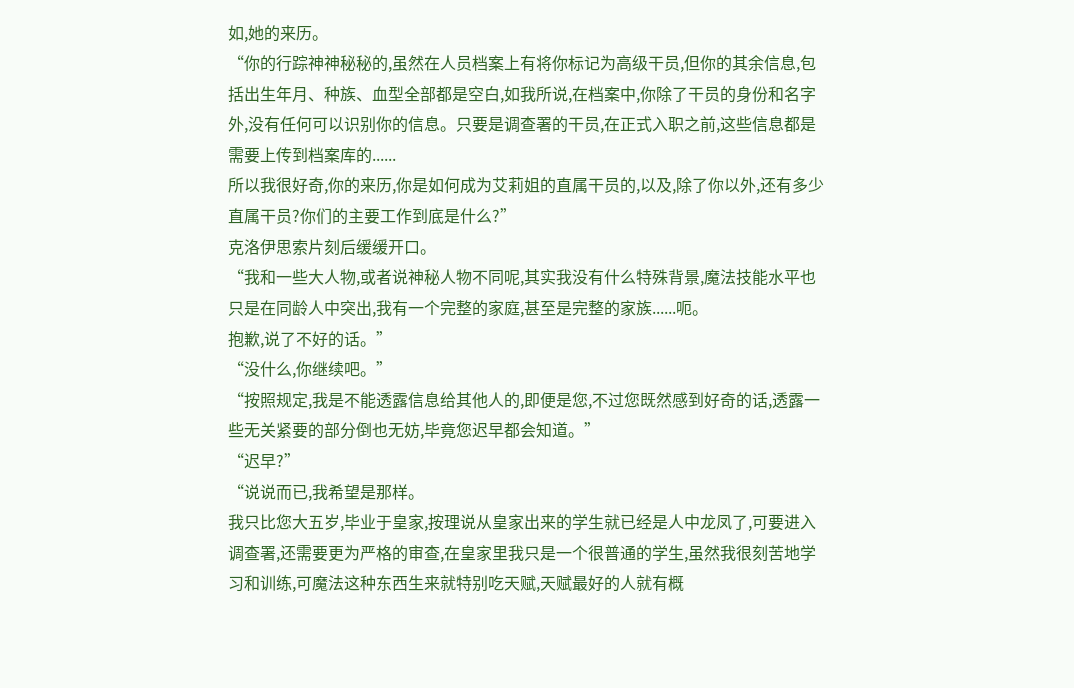如,她的来历。
“你的行踪神神秘秘的,虽然在人员档案上有将你标记为高级干员,但你的其余信息,包括出生年月、种族、血型全部都是空白,如我所说,在档案中,你除了干员的身份和名字外,没有任何可以识别你的信息。只要是调查署的干员,在正式入职之前,这些信息都是需要上传到档案库的......
所以我很好奇,你的来历,你是如何成为艾莉姐的直属干员的,以及,除了你以外,还有多少直属干员?你们的主要工作到底是什么?”
克洛伊思索片刻后缓缓开口。
“我和一些大人物,或者说神秘人物不同呢,其实我没有什么特殊背景,魔法技能水平也只是在同龄人中突出,我有一个完整的家庭,甚至是完整的家族......呃。
抱歉,说了不好的话。”
“没什么,你继续吧。”
“按照规定,我是不能透露信息给其他人的,即便是您,不过您既然感到好奇的话,透露一些无关紧要的部分倒也无妨,毕竟您迟早都会知道。”
“迟早?”
“说说而已,我希望是那样。
我只比您大五岁,毕业于皇家,按理说从皇家出来的学生就已经是人中龙凤了,可要进入调查署,还需要更为严格的审查,在皇家里我只是一个很普通的学生,虽然我很刻苦地学习和训练,可魔法这种东西生来就特别吃天赋,天赋最好的人就有概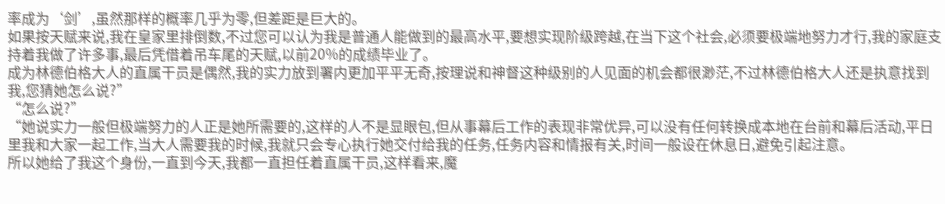率成为‘剑’,虽然那样的概率几乎为零,但差距是巨大的。
如果按天赋来说,我在皇家里排倒数,不过您可以认为我是普通人能做到的最高水平,要想实现阶级跨越,在当下这个社会,必须要极端地努力才行,我的家庭支持着我做了许多事,最后凭借着吊车尾的天赋,以前20%的成绩毕业了。
成为林德伯格大人的直属干员是偶然,我的实力放到署内更加平平无奇,按理说和神督这种级别的人见面的机会都很渺茫,不过林德伯格大人还是执意找到我,您猜她怎么说?”
“怎么说?”
“她说实力一般但极端努力的人正是她所需要的,这样的人不是显眼包,但从事幕后工作的表现非常优异,可以没有任何转换成本地在台前和幕后活动,平日里我和大家一起工作,当大人需要我的时候,我就只会专心执行她交付给我的任务,任务内容和情报有关,时间一般设在休息日,避免引起注意。
所以她给了我这个身份,一直到今天,我都一直担任着直属干员,这样看来,魔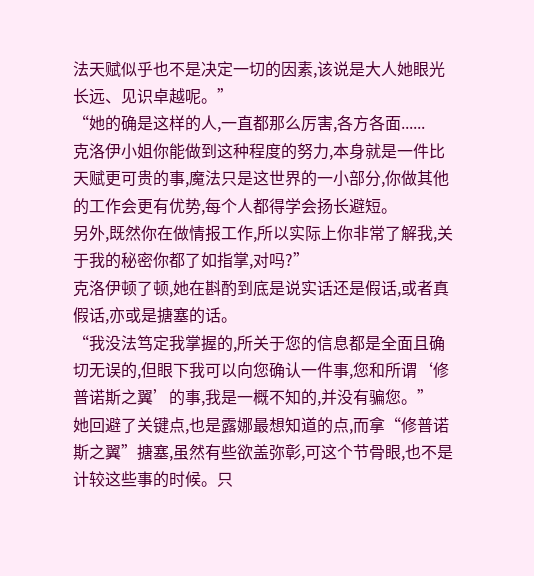法天赋似乎也不是决定一切的因素,该说是大人她眼光长远、见识卓越呢。”
“她的确是这样的人,一直都那么厉害,各方各面......
克洛伊小姐你能做到这种程度的努力,本身就是一件比天赋更可贵的事,魔法只是这世界的一小部分,你做其他的工作会更有优势,每个人都得学会扬长避短。
另外,既然你在做情报工作,所以实际上你非常了解我,关于我的秘密你都了如指掌,对吗?”
克洛伊顿了顿,她在斟酌到底是说实话还是假话,或者真假话,亦或是搪塞的话。
“我没法笃定我掌握的,所关于您的信息都是全面且确切无误的,但眼下我可以向您确认一件事,您和所谓‘修普诺斯之翼’的事,我是一概不知的,并没有骗您。”
她回避了关键点,也是露娜最想知道的点,而拿“修普诺斯之翼”搪塞,虽然有些欲盖弥彰,可这个节骨眼,也不是计较这些事的时候。只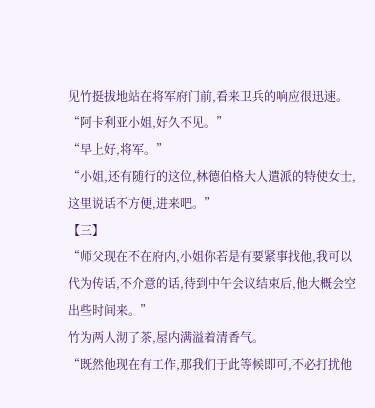见竹挺拔地站在将军府门前,看来卫兵的响应很迅速。
“阿卡利亚小姐,好久不见。”
“早上好,将军。”
“小姐,还有随行的这位,林德伯格大人遣派的特使女士,这里说话不方便,进来吧。”
【三】
“师父现在不在府内,小姐你若是有要紧事找他,我可以代为传话,不介意的话,待到中午会议结束后,他大概会空出些时间来。”
竹为两人沏了茶,屋内满溢着清香气。
“既然他现在有工作,那我们于此等候即可,不必打扰他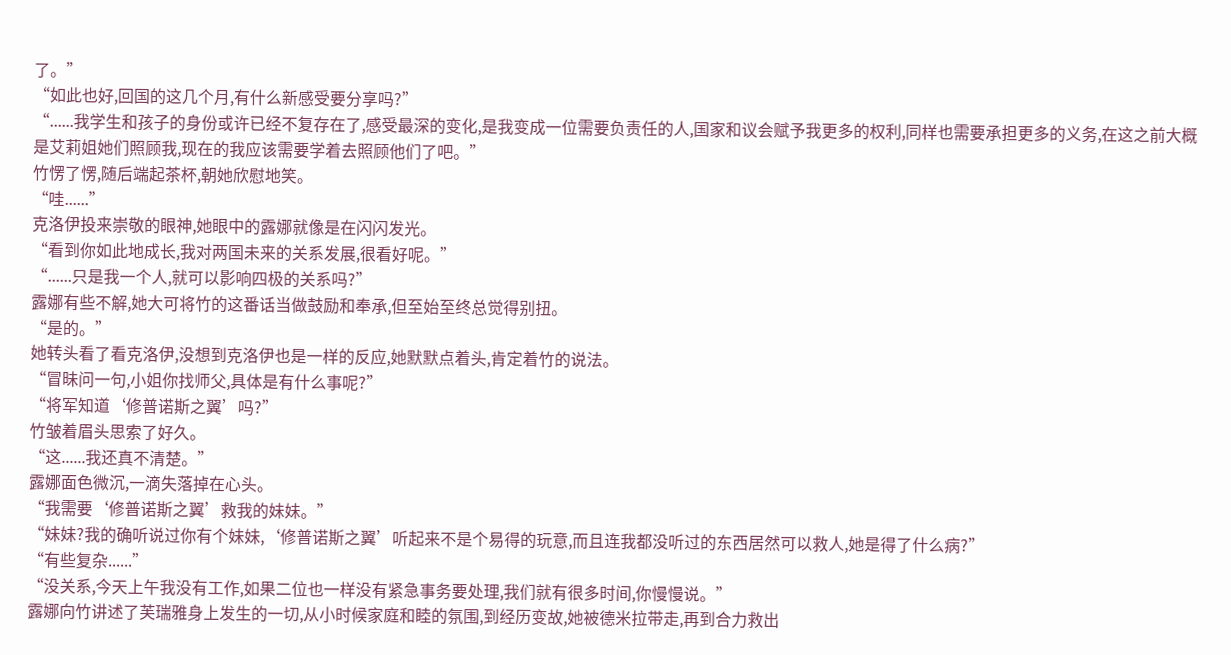了。”
“如此也好,回国的这几个月,有什么新感受要分享吗?”
“......我学生和孩子的身份或许已经不复存在了,感受最深的变化,是我变成一位需要负责任的人,国家和议会赋予我更多的权利,同样也需要承担更多的义务,在这之前大概是艾莉姐她们照顾我,现在的我应该需要学着去照顾他们了吧。”
竹愣了愣,随后端起茶杯,朝她欣慰地笑。
“哇......”
克洛伊投来崇敬的眼神,她眼中的露娜就像是在闪闪发光。
“看到你如此地成长,我对两国未来的关系发展,很看好呢。”
“......只是我一个人,就可以影响四极的关系吗?”
露娜有些不解,她大可将竹的这番话当做鼓励和奉承,但至始至终总觉得别扭。
“是的。”
她转头看了看克洛伊,没想到克洛伊也是一样的反应,她默默点着头,肯定着竹的说法。
“冒昧问一句,小姐你找师父,具体是有什么事呢?”
“将军知道‘修普诺斯之翼’吗?”
竹皱着眉头思索了好久。
“这......我还真不清楚。”
露娜面色微沉,一滴失落掉在心头。
“我需要‘修普诺斯之翼’救我的妹妹。”
“妹妹?我的确听说过你有个妹妹,‘修普诺斯之翼’听起来不是个易得的玩意,而且连我都没听过的东西居然可以救人,她是得了什么病?”
“有些复杂......”
“没关系,今天上午我没有工作,如果二位也一样没有紧急事务要处理,我们就有很多时间,你慢慢说。”
露娜向竹讲述了芙瑞雅身上发生的一切,从小时候家庭和睦的氛围,到经历变故,她被德米拉带走,再到合力救出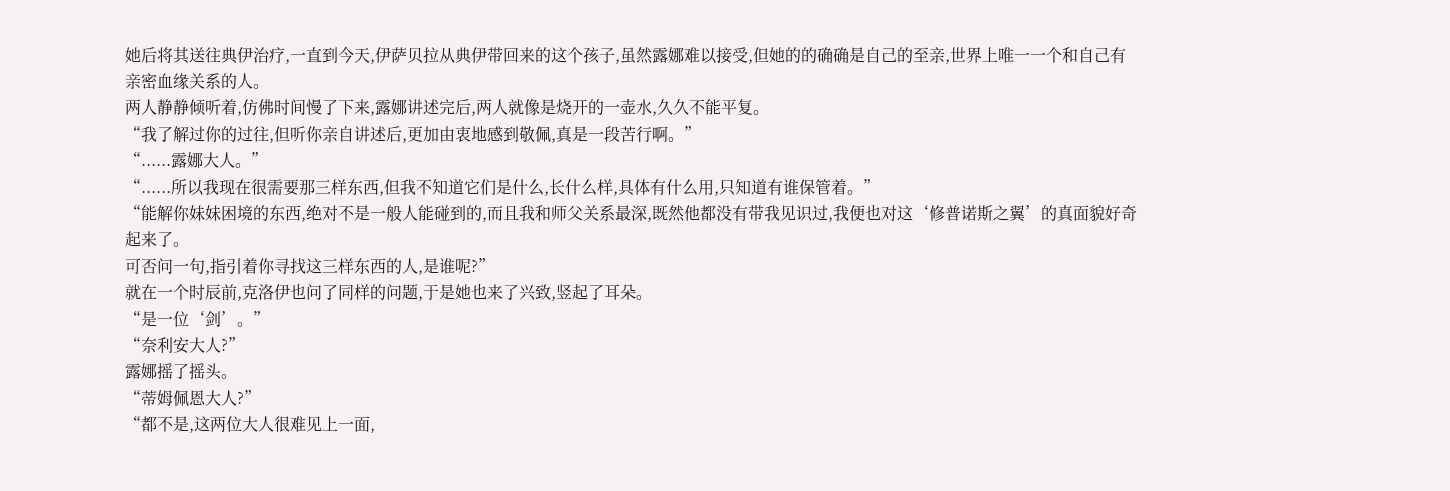她后将其送往典伊治疗,一直到今天,伊萨贝拉从典伊带回来的这个孩子,虽然露娜难以接受,但她的的确确是自己的至亲,世界上唯一一个和自己有亲密血缘关系的人。
两人静静倾听着,仿佛时间慢了下来,露娜讲述完后,两人就像是烧开的一壶水,久久不能平复。
“我了解过你的过往,但听你亲自讲述后,更加由衷地感到敬佩,真是一段苦行啊。”
“......露娜大人。”
“......所以我现在很需要那三样东西,但我不知道它们是什么,长什么样,具体有什么用,只知道有谁保管着。”
“能解你妹妹困境的东西,绝对不是一般人能碰到的,而且我和师父关系最深,既然他都没有带我见识过,我便也对这‘修普诺斯之翼’的真面貌好奇起来了。
可否问一句,指引着你寻找这三样东西的人,是谁呢?”
就在一个时辰前,克洛伊也问了同样的问题,于是她也来了兴致,竖起了耳朵。
“是一位‘剑’。”
“奈利安大人?”
露娜摇了摇头。
“蒂姆佩恩大人?”
“都不是,这两位大人很难见上一面,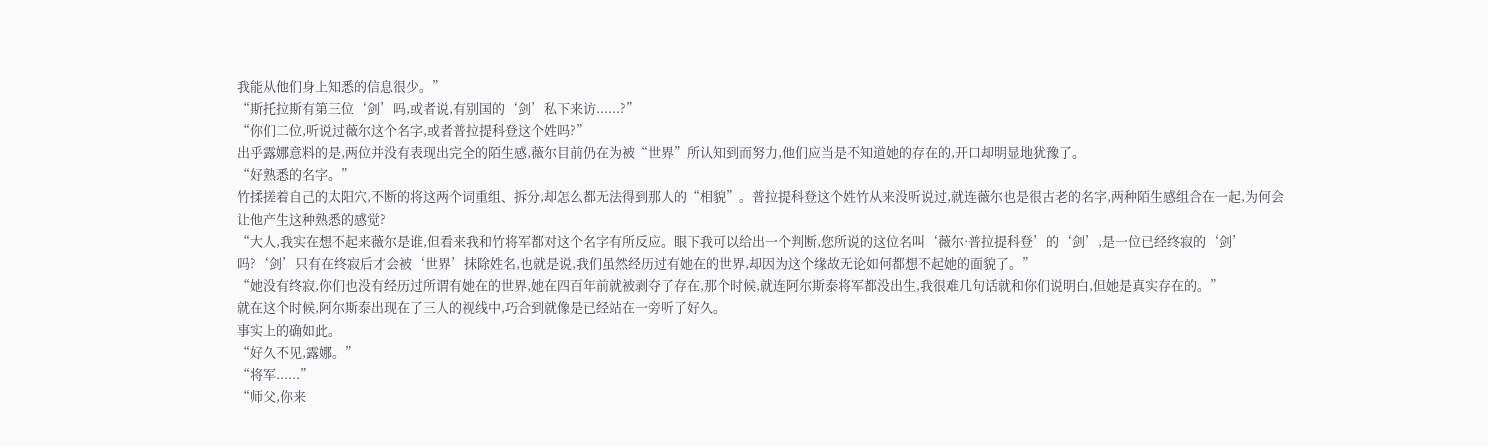我能从他们身上知悉的信息很少。”
“斯托拉斯有第三位‘剑’吗,或者说,有别国的‘剑’私下来访......?”
“你们二位,听说过薇尔这个名字,或者普拉提科登这个姓吗?”
出乎露娜意料的是,两位并没有表现出完全的陌生感,薇尔目前仍在为被“世界”所认知到而努力,他们应当是不知道她的存在的,开口却明显地犹豫了。
“好熟悉的名字。”
竹揉搓着自己的太阳穴,不断的将这两个词重组、拆分,却怎么都无法得到那人的“相貌”。普拉提科登这个姓竹从来没听说过,就连薇尔也是很古老的名字,两种陌生感组合在一起,为何会让他产生这种熟悉的感觉?
“大人,我实在想不起来薇尔是谁,但看来我和竹将军都对这个名字有所反应。眼下我可以给出一个判断,您所说的这位名叫‘薇尔·普拉提科登’的‘剑’,是一位已经终寂的‘剑’吗?‘剑’只有在终寂后才会被‘世界’抹除姓名,也就是说,我们虽然经历过有她在的世界,却因为这个缘故无论如何都想不起她的面貌了。”
“她没有终寂,你们也没有经历过所谓有她在的世界,她在四百年前就被剥夺了存在,那个时候,就连阿尔斯泰将军都没出生,我很难几句话就和你们说明白,但她是真实存在的。”
就在这个时候,阿尔斯泰出现在了三人的视线中,巧合到就像是已经站在一旁听了好久。
事实上的确如此。
“好久不见,露娜。”
“将军......”
“师父,你来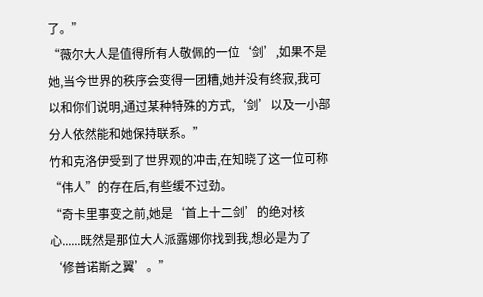了。”
“薇尔大人是值得所有人敬佩的一位‘剑’,如果不是她,当今世界的秩序会变得一团糟,她并没有终寂,我可以和你们说明,通过某种特殊的方式,‘剑’以及一小部分人依然能和她保持联系。”
竹和克洛伊受到了世界观的冲击,在知晓了这一位可称“伟人”的存在后,有些缓不过劲。
“奇卡里事变之前,她是‘首上十二剑’的绝对核心......既然是那位大人派露娜你找到我,想必是为了‘修普诺斯之翼’。”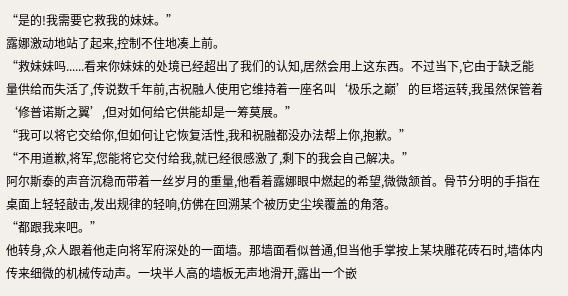“是的!我需要它救我的妹妹。”
露娜激动地站了起来,控制不住地凑上前。
“救妹妹吗......看来你妹妹的处境已经超出了我们的认知,居然会用上这东西。不过当下,它由于缺乏能量供给而失活了,传说数千年前,古祝融人使用它维持着一座名叫‘极乐之巅’的巨塔运转,我虽然保管着‘修普诺斯之翼’,但对如何给它供能却是一筹莫展。”
“我可以将它交给你,但如何让它恢复活性,我和祝融都没办法帮上你,抱歉。”
“不用道歉,将军,您能将它交付给我,就已经很感激了,剩下的我会自己解决。”
阿尔斯泰的声音沉稳而带着一丝岁月的重量,他看着露娜眼中燃起的希望,微微颔首。骨节分明的手指在桌面上轻轻敲击,发出规律的轻响,仿佛在回溯某个被历史尘埃覆盖的角落。
“都跟我来吧。”
他转身,众人跟着他走向将军府深处的一面墙。那墙面看似普通,但当他手掌按上某块雕花砖石时,墙体内传来细微的机械传动声。一块半人高的墙板无声地滑开,露出一个嵌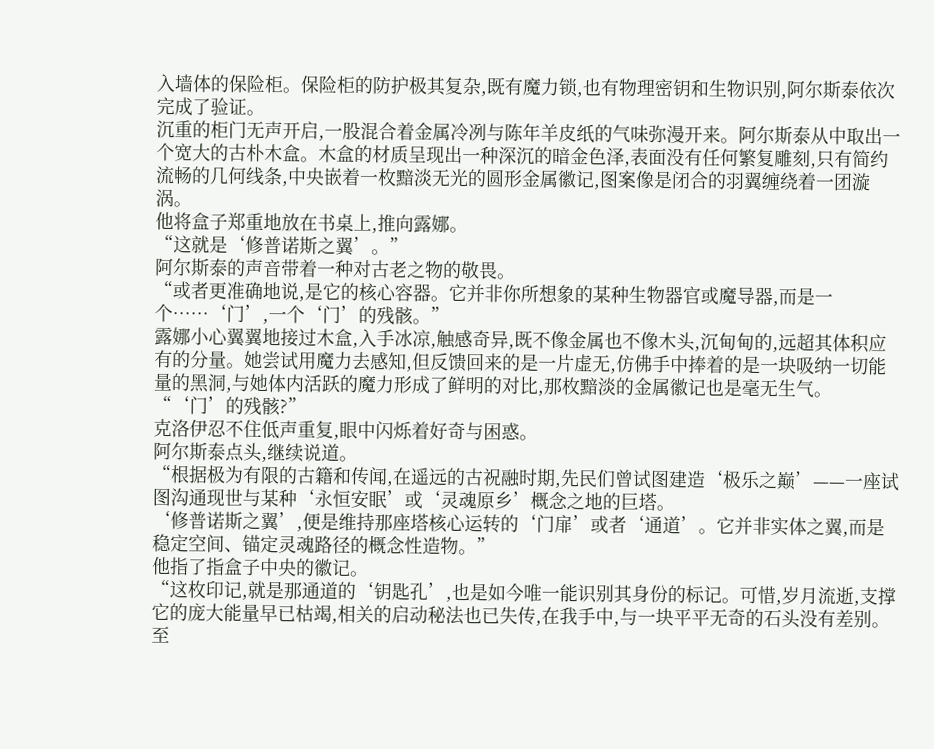入墙体的保险柜。保险柜的防护极其复杂,既有魔力锁,也有物理密钥和生物识别,阿尔斯泰依次完成了验证。
沉重的柜门无声开启,一股混合着金属冷冽与陈年羊皮纸的气味弥漫开来。阿尔斯泰从中取出一个宽大的古朴木盒。木盒的材质呈现出一种深沉的暗金色泽,表面没有任何繁复雕刻,只有简约流畅的几何线条,中央嵌着一枚黯淡无光的圆形金属徽记,图案像是闭合的羽翼缠绕着一团漩涡。
他将盒子郑重地放在书桌上,推向露娜。
“这就是‘修普诺斯之翼’。”
阿尔斯泰的声音带着一种对古老之物的敬畏。
“或者更准确地说,是它的核心容器。它并非你所想象的某种生物器官或魔导器,而是一个……‘门’,一个‘门’的残骸。”
露娜小心翼翼地接过木盒,入手冰凉,触感奇异,既不像金属也不像木头,沉甸甸的,远超其体积应有的分量。她尝试用魔力去感知,但反馈回来的是一片虚无,仿佛手中捧着的是一块吸纳一切能量的黑洞,与她体内活跃的魔力形成了鲜明的对比,那枚黯淡的金属徽记也是毫无生气。
“‘门’的残骸?”
克洛伊忍不住低声重复,眼中闪烁着好奇与困惑。
阿尔斯泰点头,继续说道。
“根据极为有限的古籍和传闻,在遥远的古祝融时期,先民们曾试图建造‘极乐之巅’——一座试图沟通现世与某种‘永恒安眠’或‘灵魂原乡’概念之地的巨塔。
‘修普诺斯之翼’,便是维持那座塔核心运转的‘门扉’或者‘通道’。它并非实体之翼,而是稳定空间、锚定灵魂路径的概念性造物。”
他指了指盒子中央的徽记。
“这枚印记,就是那通道的‘钥匙孔’,也是如今唯一能识别其身份的标记。可惜,岁月流逝,支撑它的庞大能量早已枯竭,相关的启动秘法也已失传,在我手中,与一块平平无奇的石头没有差别。
至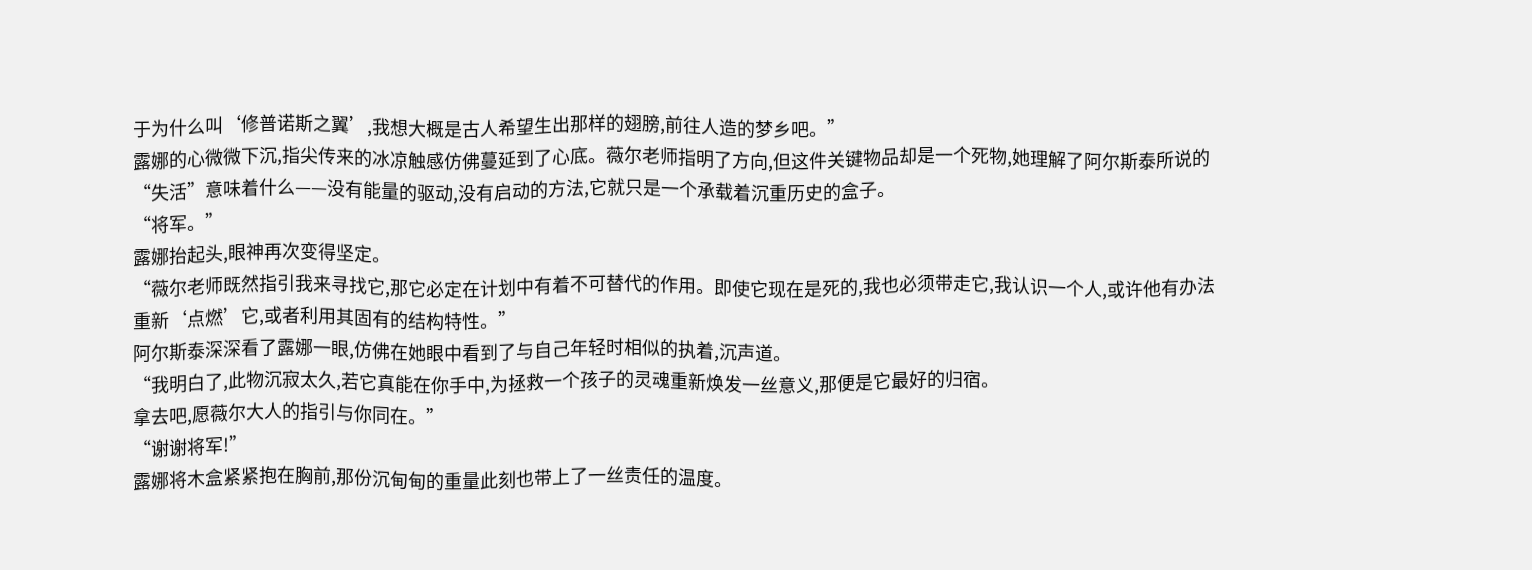于为什么叫‘修普诺斯之翼’,我想大概是古人希望生出那样的翅膀,前往人造的梦乡吧。”
露娜的心微微下沉,指尖传来的冰凉触感仿佛蔓延到了心底。薇尔老师指明了方向,但这件关键物品却是一个死物,她理解了阿尔斯泰所说的“失活”意味着什么——没有能量的驱动,没有启动的方法,它就只是一个承载着沉重历史的盒子。
“将军。”
露娜抬起头,眼神再次变得坚定。
“薇尔老师既然指引我来寻找它,那它必定在计划中有着不可替代的作用。即使它现在是死的,我也必须带走它,我认识一个人,或许他有办法重新‘点燃’它,或者利用其固有的结构特性。”
阿尔斯泰深深看了露娜一眼,仿佛在她眼中看到了与自己年轻时相似的执着,沉声道。
“我明白了,此物沉寂太久,若它真能在你手中,为拯救一个孩子的灵魂重新焕发一丝意义,那便是它最好的归宿。
拿去吧,愿薇尔大人的指引与你同在。”
“谢谢将军!”
露娜将木盒紧紧抱在胸前,那份沉甸甸的重量此刻也带上了一丝责任的温度。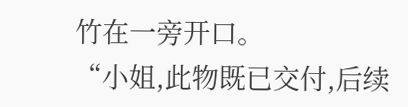竹在一旁开口。
“小姐,此物既已交付,后续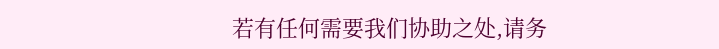若有任何需要我们协助之处,请务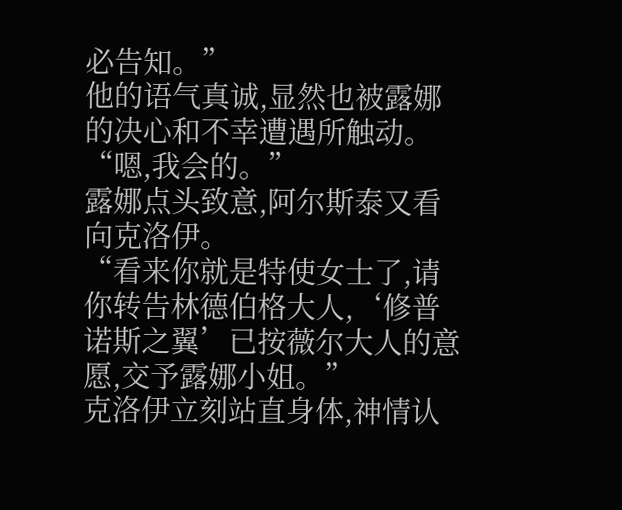必告知。”
他的语气真诚,显然也被露娜的决心和不幸遭遇所触动。
“嗯,我会的。”
露娜点头致意,阿尔斯泰又看向克洛伊。
“看来你就是特使女士了,请你转告林德伯格大人,‘修普诺斯之翼’已按薇尔大人的意愿,交予露娜小姐。”
克洛伊立刻站直身体,神情认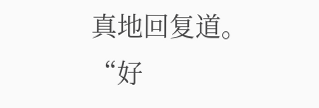真地回复道。
“好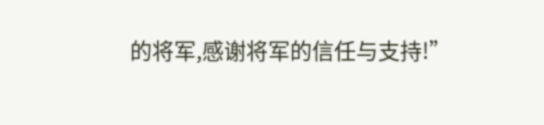的将军,感谢将军的信任与支持!”